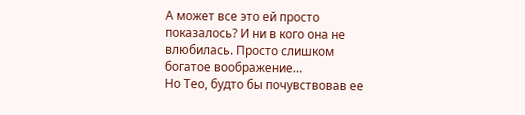А может все это ей просто показалось? И ни в кого она не влюбилась. Просто слишком богатое воображение…
Но Тео, будто бы почувствовав ее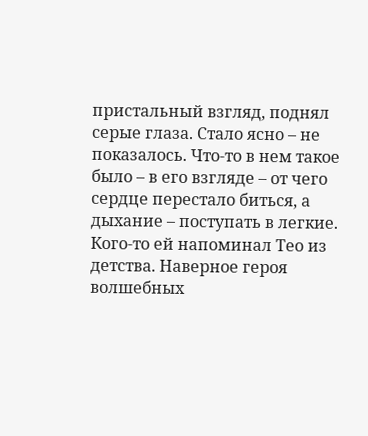пристальный взгляд, поднял серые глаза. Стало ясно – не показалось. Что-то в нем такое было – в его взгляде – от чего сердце перестало биться, а дыхание – поступать в легкие. Кого-то ей напоминал Тео из детства. Наверное героя волшебных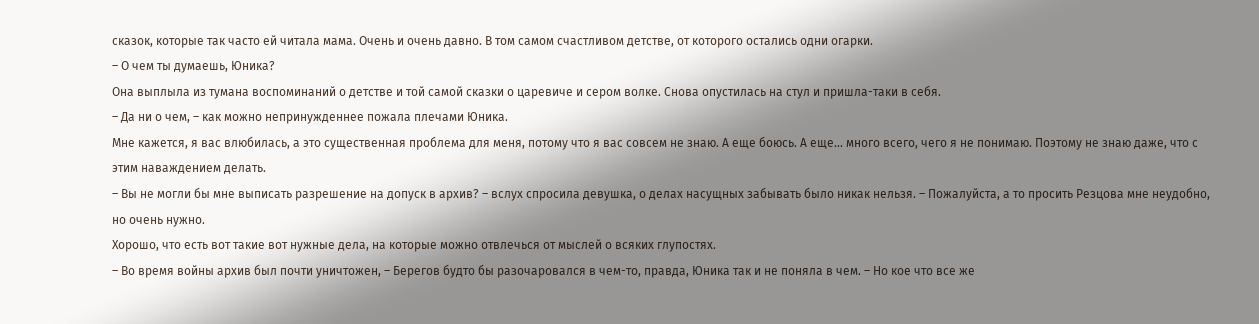сказок, которые так часто ей читала мама. Очень и очень давно. В том самом счастливом детстве, от которого остались одни огарки.
– О чем ты думаешь, Юника?
Она выплыла из тумана воспоминаний о детстве и той самой сказки о царевиче и сером волке. Снова опустилась на стул и пришла-таки в себя.
– Да ни о чем, – как можно непринужденнее пожала плечами Юника.
Мне кажется, я вас влюбилась, а это существенная проблема для меня, потому что я вас совсем не знаю. А еще боюсь. А еще… много всего, чего я не понимаю. Поэтому не знаю даже, что с этим наваждением делать.
– Вы не могли бы мне выписать разрешение на допуск в архив? – вслух спросила девушка, о делах насущных забывать было никак нельзя. – Пожалуйста, а то просить Резцова мне неудобно, но очень нужно.
Хорошо, что есть вот такие вот нужные дела, на которые можно отвлечься от мыслей о всяких глупостях.
– Во время войны архив был почти уничтожен, – Берегов будто бы разочаровался в чем-то, правда, Юника так и не поняла в чем. – Но кое что все же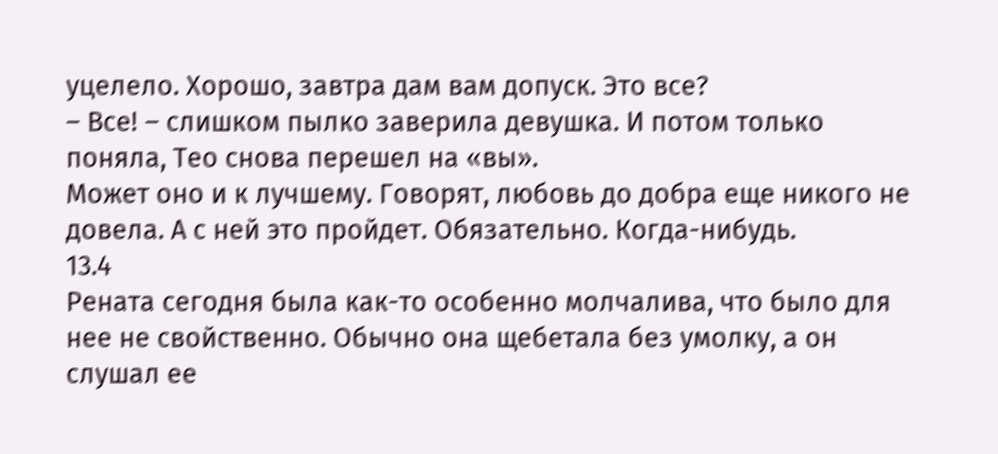уцелело. Хорошо, завтра дам вам допуск. Это все?
– Все! – слишком пылко заверила девушка. И потом только поняла, Тео снова перешел на «вы».
Может оно и к лучшему. Говорят, любовь до добра еще никого не довела. А с ней это пройдет. Обязательно. Когда-нибудь.
13.4
Рената сегодня была как-то особенно молчалива, что было для нее не свойственно. Обычно она щебетала без умолку, а он слушал ее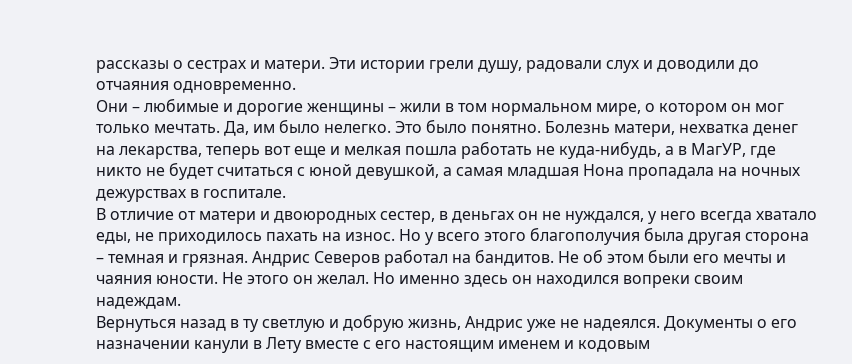рассказы о сестрах и матери. Эти истории грели душу, радовали слух и доводили до отчаяния одновременно.
Они – любимые и дорогие женщины – жили в том нормальном мире, о котором он мог только мечтать. Да, им было нелегко. Это было понятно. Болезнь матери, нехватка денег на лекарства, теперь вот еще и мелкая пошла работать не куда-нибудь, а в МагУР, где никто не будет считаться с юной девушкой, а самая младшая Нона пропадала на ночных дежурствах в госпитале.
В отличие от матери и двоюродных сестер, в деньгах он не нуждался, у него всегда хватало еды, не приходилось пахать на износ. Но у всего этого благополучия была другая сторона – темная и грязная. Андрис Северов работал на бандитов. Не об этом были его мечты и чаяния юности. Не этого он желал. Но именно здесь он находился вопреки своим надеждам.
Вернуться назад в ту светлую и добрую жизнь, Андрис уже не надеялся. Документы о его назначении канули в Лету вместе с его настоящим именем и кодовым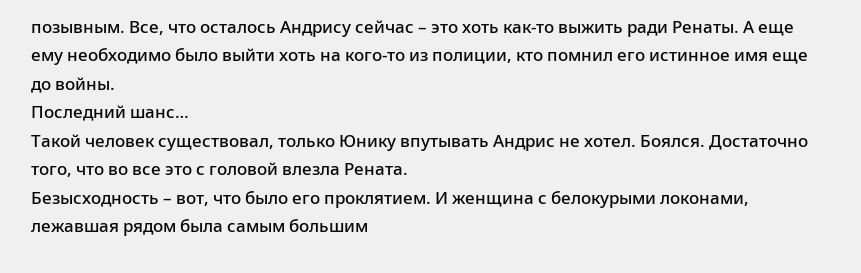позывным. Все, что осталось Андрису сейчас – это хоть как-то выжить ради Ренаты. А еще ему необходимо было выйти хоть на кого-то из полиции, кто помнил его истинное имя еще до войны.
Последний шанс…
Такой человек существовал, только Юнику впутывать Андрис не хотел. Боялся. Достаточно того, что во все это с головой влезла Рената.
Безысходность – вот, что было его проклятием. И женщина с белокурыми локонами, лежавшая рядом была самым большим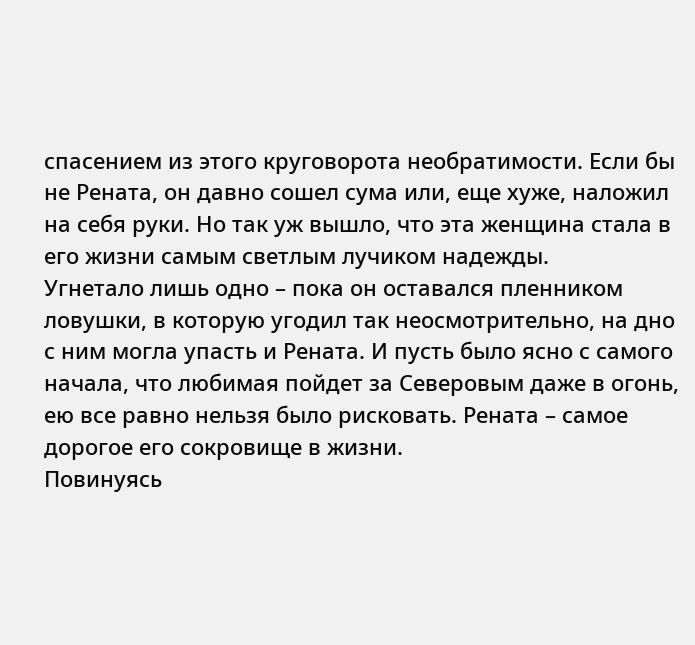спасением из этого круговорота необратимости. Если бы не Рената, он давно сошел сума или, еще хуже, наложил на себя руки. Но так уж вышло, что эта женщина стала в его жизни самым светлым лучиком надежды.
Угнетало лишь одно – пока он оставался пленником ловушки, в которую угодил так неосмотрительно, на дно с ним могла упасть и Рената. И пусть было ясно с самого начала, что любимая пойдет за Северовым даже в огонь, ею все равно нельзя было рисковать. Рената – самое дорогое его сокровище в жизни.
Повинуясь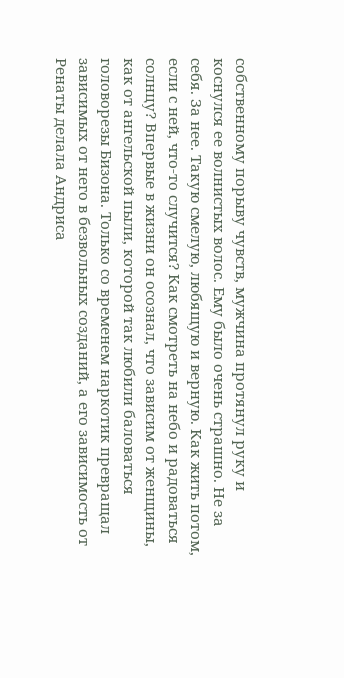собственному порыву чувств, мужчина протянул руку и коснулся ее волнистых волос. Ему было очень страшно. Не за себя. За нее. Такую смелую, любящую и верную. Как жить потом, если с ней, что-то случится? Как смотреть на небо и радоваться солнцу? Впервые в жизни он осознал, что зависим от женщины, как от ангельской пыли, которой так любили баловаться головорезы Бизона. Только со временем наркотик превращал зависимых от него в безвольных созданий, а его зависимость от Ренаты делала Андриса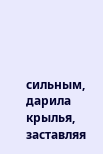сильным, дарила крылья, заставляя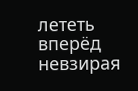лететь вперёд невзирая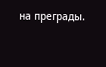на преграды.